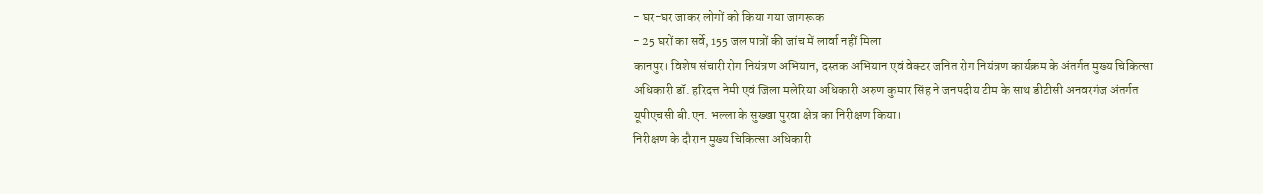- घर-घर जाकर लोगों को किया गया जागरूक
- 25 घरों का सर्वे, 155 जल पात्रों की जांच में लार्वा नहीं मिला
कानपुर। विशेष संचारी रोग नियंत्रण अभियान, दस्तक अभियान एवं वेक्टर जनित रोग नियंत्रण कार्यक्रम के अंतर्गत मुख्य चिकित्सा अधिकारी डॉ. हरिदत्त नेमी एवं जिला मलेरिया अधिकारी अरुण कुमार सिंह ने जनपदीय टीम के साथ डीटीसी अनवरगंज अंतर्गत यूपीएचसी बी.एन. भल्ला के सुख्खा पुरवा क्षेत्र का निरीक्षण किया।
निरीक्षण के दौरान मुख्य चिकित्सा अधिकारी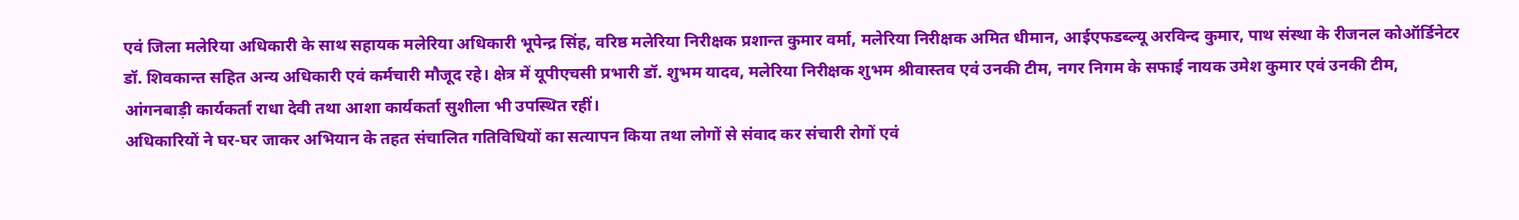एवं जिला मलेरिया अधिकारी के साथ सहायक मलेरिया अधिकारी भूपेन्द्र सिंह, वरिष्ठ मलेरिया निरीक्षक प्रशान्त कुमार वर्मा, मलेरिया निरीक्षक अमित धीमान, आईएफडब्ल्यू अरविन्द कुमार, पाथ संस्था के रीजनल कोऑर्डिनेटर डॉ. शिवकान्त सहित अन्य अधिकारी एवं कर्मचारी मौजूद रहे। क्षेत्र में यूपीएचसी प्रभारी डॉ. शुभम यादव, मलेरिया निरीक्षक शुभम श्रीवास्तव एवं उनकी टीम, नगर निगम के सफाई नायक उमेश कुमार एवं उनकी टीम, आंगनबाड़ी कार्यकर्ता राधा देवी तथा आशा कार्यकर्ता सुशीला भी उपस्थित रहीं।
अधिकारियों ने घर-घर जाकर अभियान के तहत संचालित गतिविधियों का सत्यापन किया तथा लोगों से संवाद कर संचारी रोगों एवं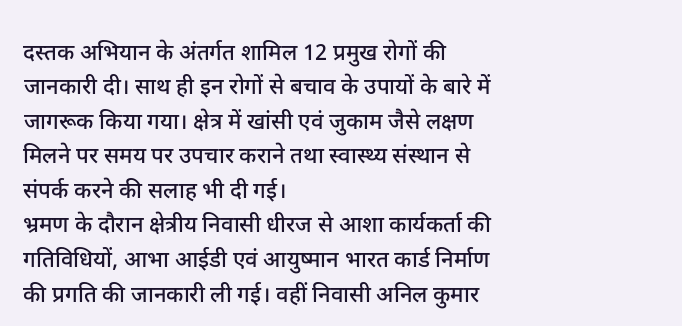दस्तक अभियान के अंतर्गत शामिल 12 प्रमुख रोगों की जानकारी दी। साथ ही इन रोगों से बचाव के उपायों के बारे में जागरूक किया गया। क्षेत्र में खांसी एवं जुकाम जैसे लक्षण मिलने पर समय पर उपचार कराने तथा स्वास्थ्य संस्थान से संपर्क करने की सलाह भी दी गई।
भ्रमण के दौरान क्षेत्रीय निवासी धीरज से आशा कार्यकर्ता की गतिविधियों, आभा आईडी एवं आयुष्मान भारत कार्ड निर्माण की प्रगति की जानकारी ली गई। वहीं निवासी अनिल कुमार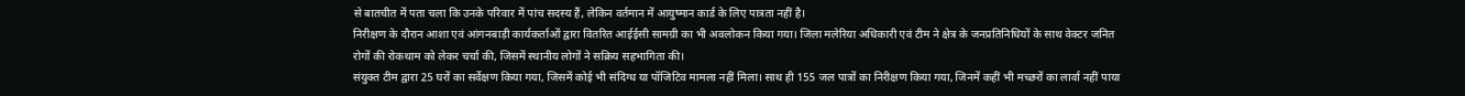से बातचीत में पता चला कि उनके परिवार में पांच सदस्य हैं, लेकिन वर्तमान में आयुष्मान कार्ड के लिए पात्रता नहीं है।
निरीक्षण के दौरान आशा एवं आंगनबाड़ी कार्यकर्ताओं द्वारा वितरित आईईसी सामग्री का भी अवलोकन किया गया। जिला मलेरिया अधिकारी एवं टीम ने क्षेत्र के जनप्रतिनिधियों के साथ वेक्टर जनित रोगों की रोकथाम को लेकर चर्चा की, जिसमें स्थानीय लोगों ने सक्रिय सहभागिता की।
संयुक्त टीम द्वारा 25 घरों का सर्वेक्षण किया गया, जिसमें कोई भी संदिग्ध या पॉजिटिव मामला नहीं मिला। साथ ही 155 जल पात्रों का निरीक्षण किया गया, जिनमें कहीं भी मच्छरों का लार्वा नहीं पाया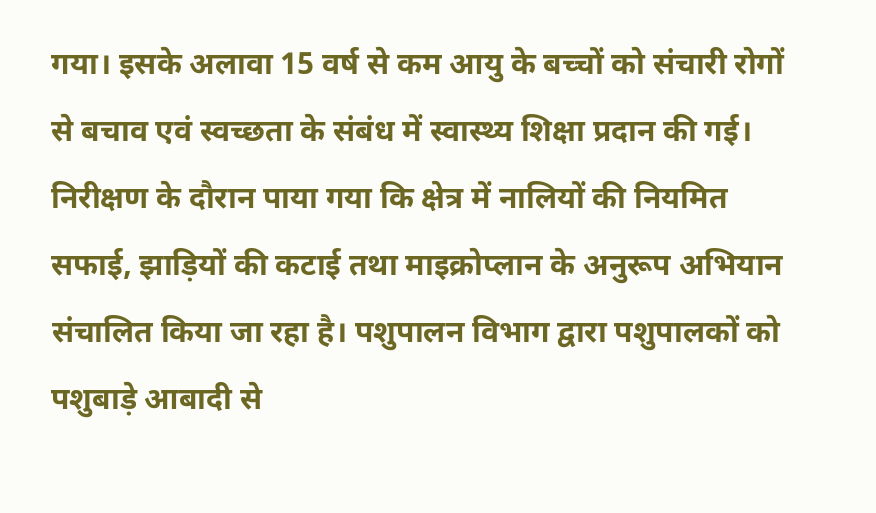गया। इसके अलावा 15 वर्ष से कम आयु के बच्चों को संचारी रोगों से बचाव एवं स्वच्छता के संबंध में स्वास्थ्य शिक्षा प्रदान की गई।
निरीक्षण के दौरान पाया गया कि क्षेत्र में नालियों की नियमित सफाई, झाड़ियों की कटाई तथा माइक्रोप्लान के अनुरूप अभियान संचालित किया जा रहा है। पशुपालन विभाग द्वारा पशुपालकों को पशुबाड़े आबादी से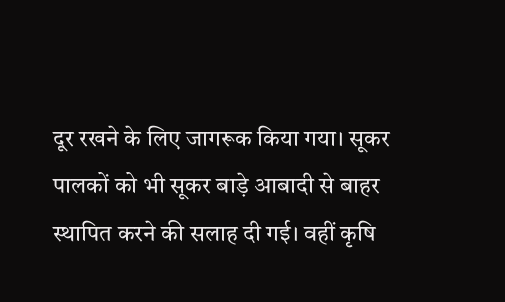दूर रखने के लिए जागरूक किया गया। सूकर पालकों को भी सूकर बाड़े आबादी से बाहर स्थापित करने की सलाह दी गई। वहीं कृषि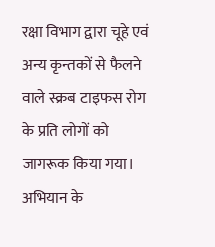रक्षा विभाग द्वारा चूहे एवं अन्य कृन्तकों से फैलने वाले स्क्रब टाइफस रोग के प्रति लोगों को जागरूक किया गया।
अभियान के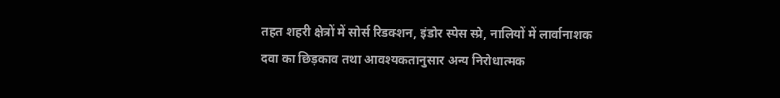तहत शहरी क्षेत्रों में सोर्स रिडक्शन, इंडोर स्पेस स्प्रे, नालियों में लार्वानाशक दवा का छिड़काव तथा आवश्यकतानुसार अन्य निरोधात्मक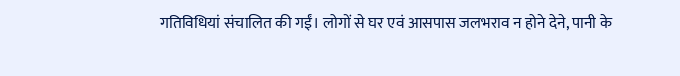गतिविधियां संचालित की गईं। लोगों से घर एवं आसपास जलभराव न होने देने, पानी के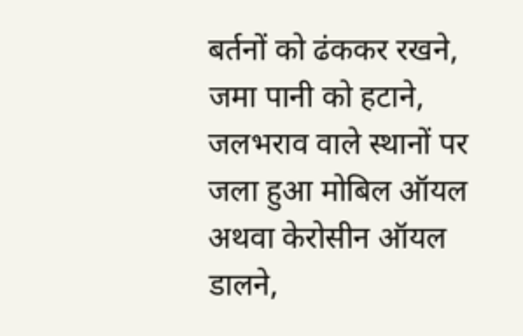बर्तनों को ढंककर रखने, जमा पानी को हटाने, जलभराव वाले स्थानों पर जला हुआ मोबिल ऑयल अथवा केरोसीन ऑयल डालने,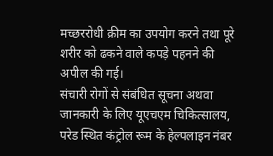मच्छररोधी क्रीम का उपयोग करने तथा पूरे शरीर को ढकने वाले कपड़े पहनने की अपील की गई।
संचारी रोगों से संबंधित सूचना अथवा जानकारी के लिए यूएचएम चिकित्सालय, परेड स्थित कंट्रोल रूम के हेल्पलाइन नंबर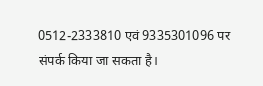0512-2333810 एवं 9335301096 पर संपर्क किया जा सकता है।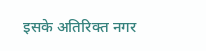इसके अतिरिक्त नगर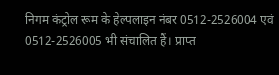निगम कंट्रोल रूम के हेल्पलाइन नंबर 0512-2526004 एवं 0512-2526005 भी संचालित हैं। प्राप्त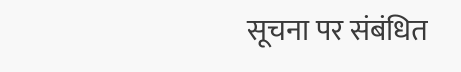सूचना पर संबंधित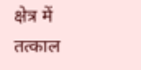क्षेत्र में तत्काल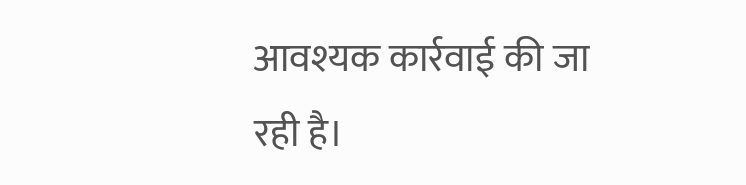आवश्यक कार्रवाई की जा रही है।